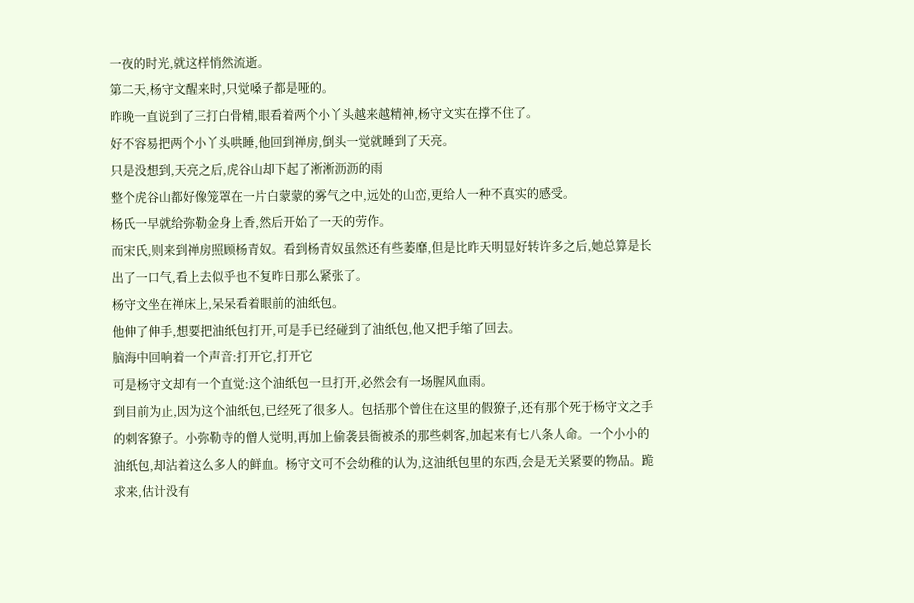一夜的时光,就这样悄然流逝。
第二天,杨守文醒来时,只觉嗓子都是哑的。
昨晚一直说到了三打白骨精,眼看着两个小丫头越来越精神,杨守文实在撑不住了。
好不容易把两个小丫头哄睡,他回到禅房,倒头一觉就睡到了天亮。
只是没想到,天亮之后,虎谷山却下起了淅淅沥沥的雨
整个虎谷山都好像笼罩在一片白蒙蒙的雾气之中,远处的山峦,更给人一种不真实的感受。
杨氏一早就给弥勒金身上香,然后开始了一天的劳作。
而宋氏,则来到禅房照顾杨青奴。看到杨青奴虽然还有些萎靡,但是比昨天明显好转许多之后,她总算是长出了一口气,看上去似乎也不复昨日那么紧张了。
杨守文坐在禅床上,呆呆看着眼前的油纸包。
他伸了伸手,想要把油纸包打开,可是手已经碰到了油纸包,他又把手缩了回去。
脑海中回响着一个声音:打开它,打开它
可是杨守文却有一个直觉:这个油纸包一旦打开,必然会有一场腥风血雨。
到目前为止,因为这个油纸包,已经死了很多人。包括那个曾住在这里的假獠子,还有那个死于杨守文之手的刺客獠子。小弥勒寺的僧人觉明,再加上偷袭县衙被杀的那些刺客,加起来有七八条人命。一个小小的油纸包,却沾着这么多人的鲜血。杨守文可不会幼稚的认为,这油纸包里的东西,会是无关紧要的物品。跪求来,估计没有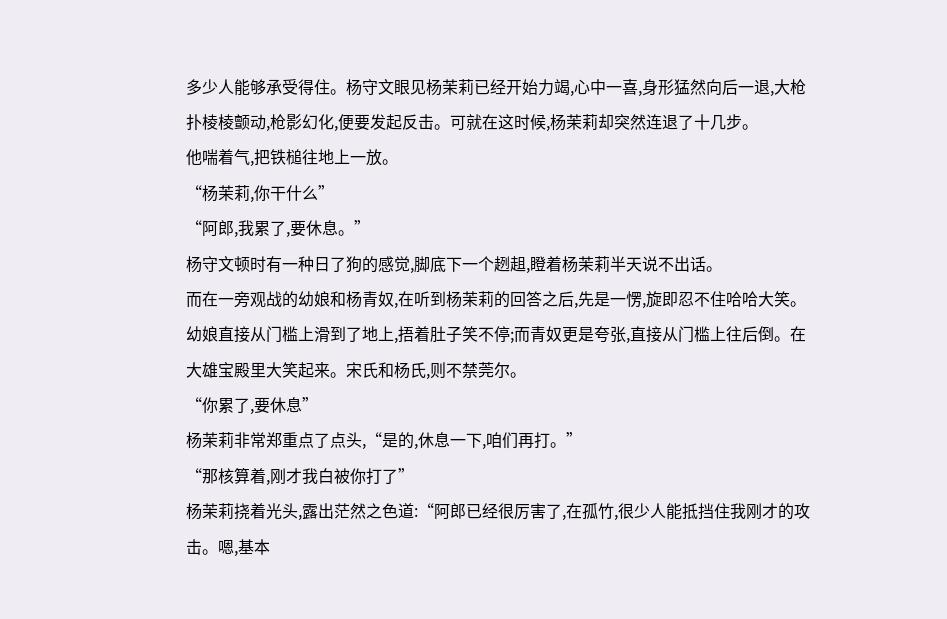多少人能够承受得住。杨守文眼见杨茉莉已经开始力竭,心中一喜,身形猛然向后一退,大枪扑棱棱颤动,枪影幻化,便要发起反击。可就在这时候,杨茉莉却突然连退了十几步。
他喘着气,把铁槌往地上一放。
“杨茉莉,你干什么”
“阿郎,我累了,要休息。”
杨守文顿时有一种日了狗的感觉,脚底下一个趔趄,瞪着杨茉莉半天说不出话。
而在一旁观战的幼娘和杨青奴,在听到杨茉莉的回答之后,先是一愣,旋即忍不住哈哈大笑。幼娘直接从门槛上滑到了地上,捂着肚子笑不停;而青奴更是夸张,直接从门槛上往后倒。在大雄宝殿里大笑起来。宋氏和杨氏,则不禁莞尔。
“你累了,要休息”
杨茉莉非常郑重点了点头,“是的,休息一下,咱们再打。”
“那核算着,刚才我白被你打了”
杨茉莉挠着光头,露出茫然之色道:“阿郎已经很厉害了,在孤竹,很少人能抵挡住我刚才的攻击。嗯,基本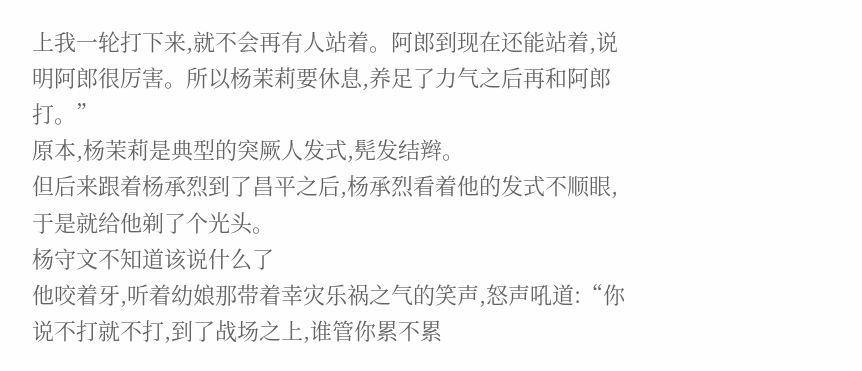上我一轮打下来,就不会再有人站着。阿郎到现在还能站着,说明阿郎很厉害。所以杨茉莉要休息,养足了力气之后再和阿郎打。”
原本,杨茉莉是典型的突厥人发式,髡发结辫。
但后来跟着杨承烈到了昌平之后,杨承烈看着他的发式不顺眼,于是就给他剃了个光头。
杨守文不知道该说什么了
他咬着牙,听着幼娘那带着幸灾乐祸之气的笑声,怒声吼道:“你说不打就不打,到了战场之上,谁管你累不累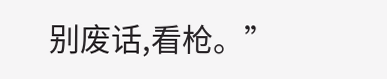别废话,看枪。”